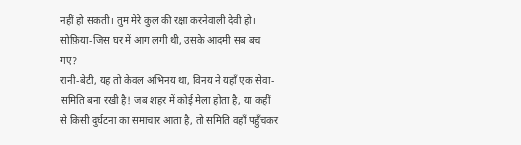नहीं हो सकती। तुम मेरे कुल की रक्षा करनेवाली देवी हो।
सोफ़िया-जिस घर में आग लगी थी, उसके आदमी सब बच गए?
रानी-बेटी, यह तो केवल अभिनय था, विनय ने यहाँ एक सेवा-समिति बना रखी है! जब शहर में कोई मेला होता है, या कहीं से किसी दुर्घटना का समाचार आता है, तो समिति वहाँ पहुँचकर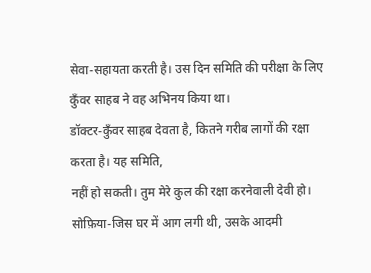सेवा-सहायता करती है। उस दिन समिति की परीक्षा के लिए कुँवर साहब ने वह अभिनय किया था।
डॉक्टर-कुँवर साहब देवता है, कितने गरीब लागों की रक्षा करता है। यह समिति,
नहीं हो सकती। तुम मेरे कुल की रक्षा करनेवाली देवी हो।
सोफ़िया-जिस घर में आग लगी थी, उसके आदमी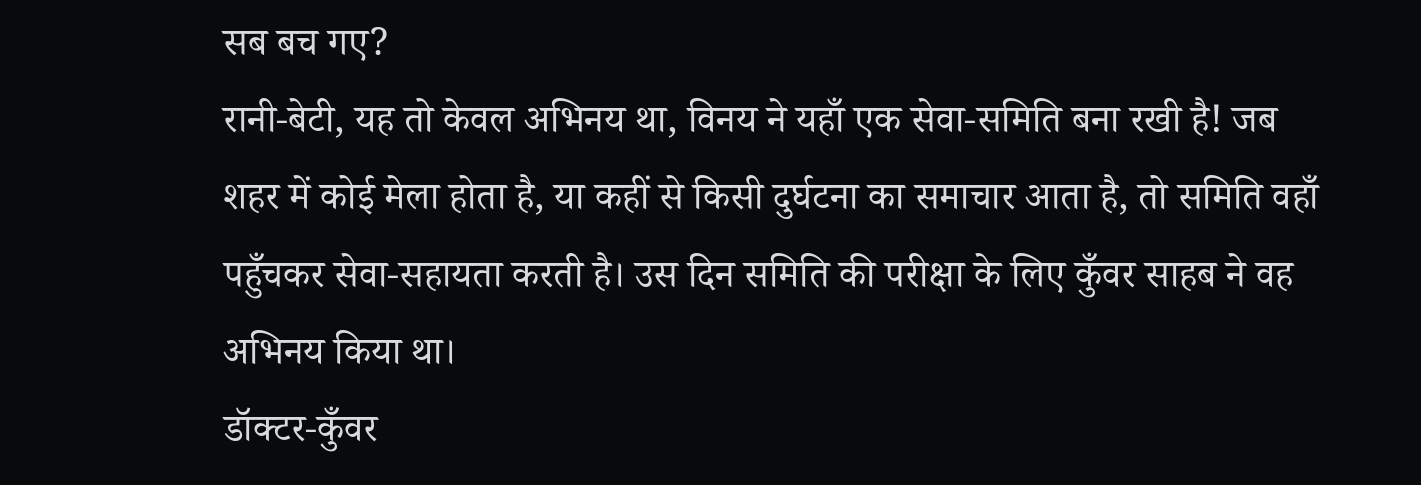सब बच गए?
रानी-बेटी, यह तो केवल अभिनय था, विनय ने यहाँ एक सेवा-समिति बना रखी है! जब शहर में कोई मेला होता है, या कहीं से किसी दुर्घटना का समाचार आता है, तो समिति वहाँ पहुँचकर सेवा-सहायता करती है। उस दिन समिति की परीक्षा के लिए कुँवर साहब ने वह अभिनय किया था।
डॉक्टर-कुँवर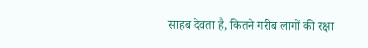साहब देवता है, कितने गरीब लागों की रक्षा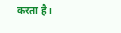करता है।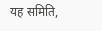यह समिति,